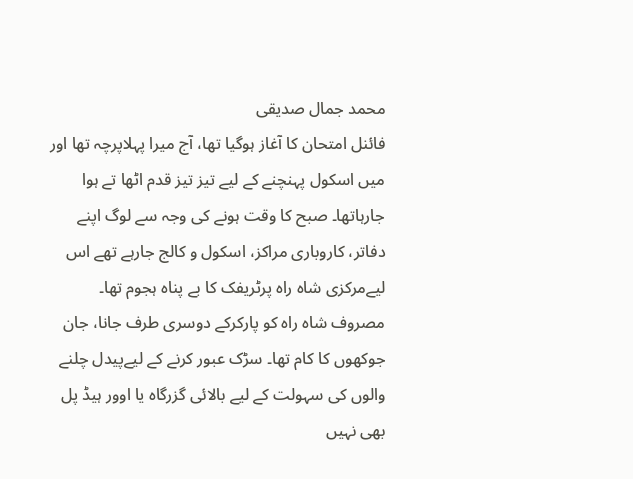محمد جمال صدیقی
فائنل امتحان کا آغاز ہوگیا تھا، آج میرا پہلاپرچہ تھا اور میں اسکول پہنچنے کے لیے تیز تیز قدم اٹھا تے ہوا جارہاتھا۔ صبح کا وقت ہونے کی وجہ سے لوگ اپنے دفاتر، کاروباری مراکز، اسکول و کالج جارہے تھے اس لیےمرکزی شاہ راہ پرٹریفک کا بے پناہ ہجوم تھا۔ مصروف شاہ راہ کو پارکرکے دوسری طرف جانا، جان جوکھوں کا کام تھا۔ سڑک عبور کرنے کے لیےپیدل چلنے والوں کی سہولت کے لیے بالائی گزرگاہ یا اوور ہیڈ پل بھی نہیں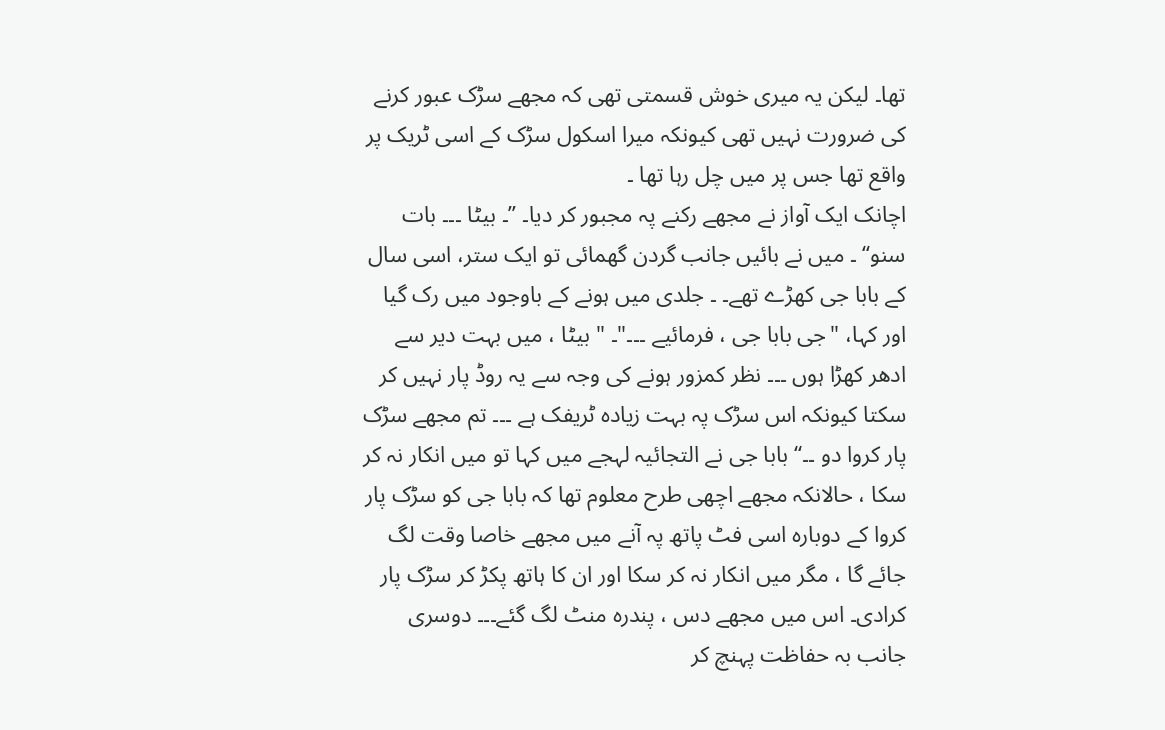تھا۔ لیکن یہ میری خوش قسمتی تھی کہ مجھے سڑک عبور کرنے کی ضرورت نہیں تھی کیونکہ میرا اسکول سڑک کے اسی ٹریک پر واقع تھا جس پر میں چل رہا تھا ۔
اچانک ایک آواز نے مجھے رکنے پہ مجبور کر دیا۔ ’’۔ بیٹا ۔۔۔ بات سنو‘‘ ۔ میں نے بائیں جانب گردن گھمائی تو ایک ستر، اسی سال کے بابا جی کھڑے تھے۔ ۔ جلدی میں ہونے کے باوجود میں رک گیا اور کہا، "جی بابا جی ، فرمائیے ۔۔۔"۔ " بیٹا ، میں بہت دیر سے ادھر کھڑا ہوں ۔۔۔ نظر کمزور ہونے کی وجہ سے یہ روڈ پار نہیں کر سکتا کیونکہ اس سڑک پہ بہت زیادہ ٹریفک ہے ۔۔۔ تم مجھے سڑک پار کروا دو ۔۔‘‘ بابا جی نے التجائیہ لہجے میں کہا تو میں انکار نہ کر سکا ، حالانکہ مجھے اچھی طرح معلوم تھا کہ بابا جی کو سڑک پار کروا کے دوبارہ اسی فٹ پاتھ پہ آنے میں مجھے خاصا وقت لگ جائے گا ، مگر میں انکار نہ کر سکا اور ان کا ہاتھ پکڑ کر سڑک پار کرادی۔ اس میں مجھے دس ، پندرہ منٹ لگ گئے۔۔۔ دوسری جانب بہ حفاظت پہنچ کر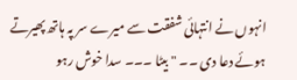انہوں نے انتہائی شفقت سے میرے سر پہ ہاتھ پھیرتے ہوئے دعا دی ۔۔ " بیٹا ۔۔۔ سدا خوش رہو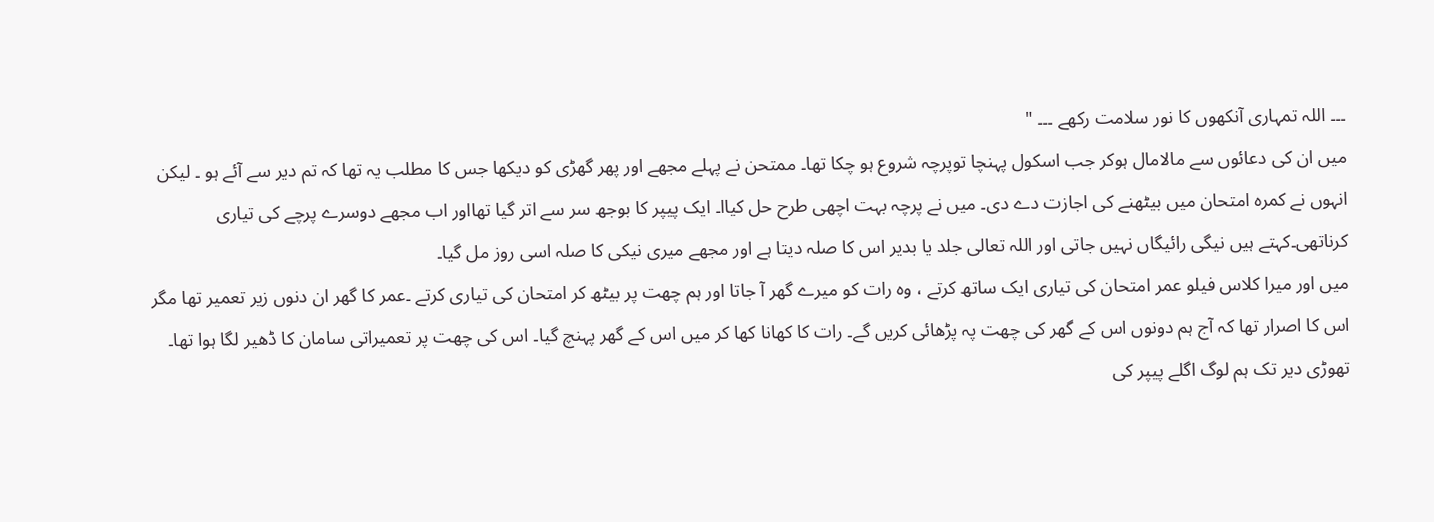۔۔۔ اللہ تمہاری آنکھوں کا نور سلامت رکھے ۔۔۔ "
میں ان کی دعائوں سے مالامال ہوکر جب اسکول پہنچا توپرچہ شروع ہو چکا تھا۔ ممتحن نے پہلے مجھے اور پھر گھڑی کو دیکھا جس کا مطلب یہ تھا کہ تم دیر سے آئے ہو ۔ لیکن انہوں نے کمرہ امتحان میں بیٹھنے کی اجازت دے دی۔ میں نے پرچہ بہت اچھی طرح حل کیاا۔ ایک پیپر کا بوجھ سر سے اتر گیا تھااور اب مجھے دوسرے پرچے کی تیاری کرناتھی۔کہتے ہیں نیگی رائیگاں نہیں جاتی اور اللہ تعالی جلد یا بدیر اس کا صلہ دیتا ہے اور مجھے میری نیکی کا صلہ اسی روز مل گیا۔
میں اور میرا کلاس فیلو عمر امتحان کی تیاری ایک ساتھ کرتے ، وہ رات کو میرے گھر آ جاتا اور ہم چھت پر بیٹھ کر امتحان کی تیاری کرتے ۔عمر کا گھر ان دنوں زیر تعمیر تھا مگر اس کا اصرار تھا کہ آج ہم دونوں اس کے گھر کی چھت پہ پڑھائی کریں گے۔ رات کا کھانا کھا کر میں اس کے گھر پہنچ گیا۔ اس کی چھت پر تعمیراتی سامان کا ڈھیر لگا ہوا تھا۔ تھوڑی دیر تک ہم لوگ اگلے پیپر کی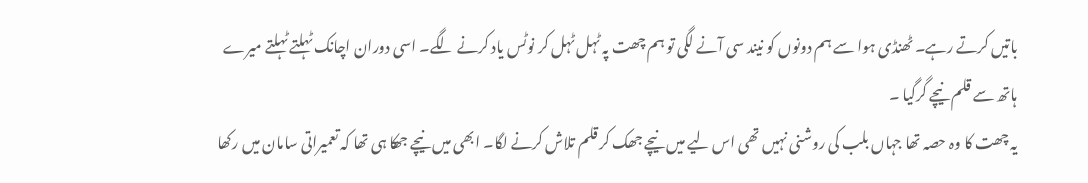باتیں کرتے رہے۔ ٹھنڈی ہوا سے ہم دونوں کو نیند سی آنے لگی تو ہم چھت پہ ٹہل ٹہل کر نوٹس یاد کرنے لگے۔ اسی دوران اچانک ٹہلتے ٹہلتے میرے ہاتھ سے قلم نیچے گرگیا ۔
یہ چھت کا وہ حصہ تھا جہاں بلب کی روشنی نہیں تھی اس لیے میں نیچے جھک کر قلم تلاش کرنے لگا۔ ابھی میں نیچے جھکا ہی تھا کہ تعمیراتی سامان میں رکھا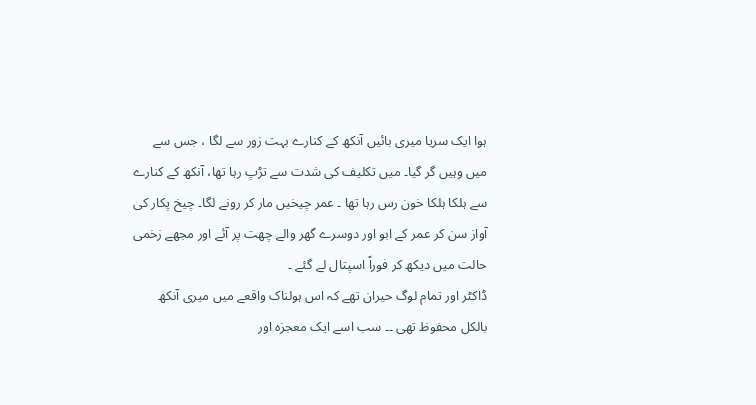ہوا ایک سریا میری بائیں آنکھ کے کنارے بہت زور سے لگا ، جس سے میں وہیں گر گیا۔ میں تکلیف کی شدت سے تڑپ رہا تھا، آنکھ کے کنارے سے ہلکا ہلکا خون رس رہا تھا ۔ عمر چیخیں مار کر رونے لگا۔ چیخ پکار کی آواز سن کر عمر کے ابو اور دوسرے گھر والے چھت پر آئے اور مجھے زخمی حالت میں دیکھ کر فوراً اسپتال لے گئے ۔
ڈاکٹر اور تمام لوگ حیران تھے کہ اس ہولناک واقعے میں میری آنکھ بالکل محفوظ تھی ۔۔ سب اسے ایک معجزہ اور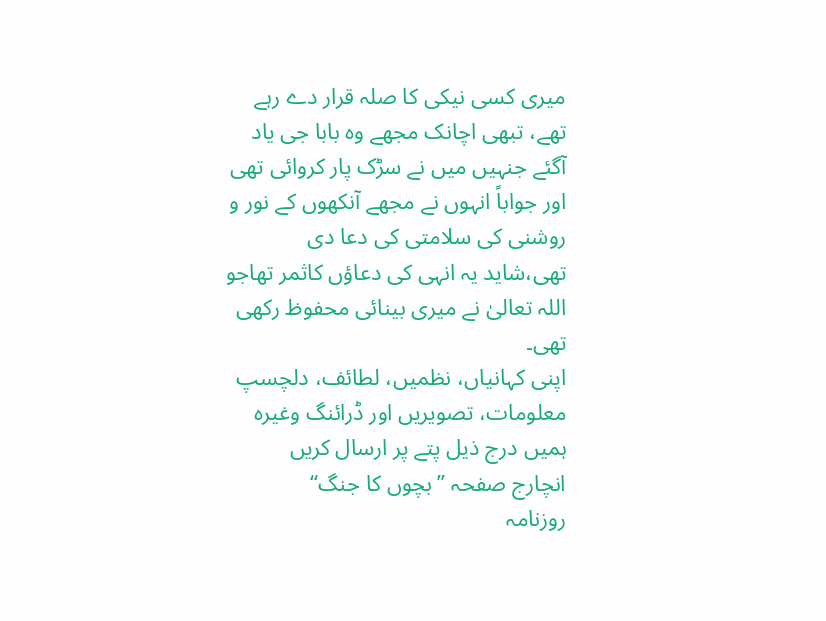میری کسی نیکی کا صلہ قرار دے رہے تھے، تبھی اچانک مجھے وہ بابا جی یاد آگئے جنہیں میں نے سڑک پار کروائی تھی اور جواباً انہوں نے مجھے آنکھوں کے نور و روشنی کی سلامتی کی دعا دی تھی،شاید یہ انہی کی دعاؤں کاثمر تھاجو اللہ تعالیٰ نے میری بینائی محفوظ رکھی تھی۔
اپنی کہانیاں، نظمیں، لطائف، دلچسپ معلومات، تصویریں اور ڈرائنگ وغیرہ ہمیں درج ذیل پتے پر ارسال کریں
انچارج صفحہ ’’بچوں کا جنگ‘‘
روزنامہ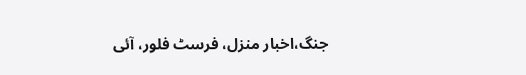جنگ،اخبار منزل، فرسٹ فلور، آئی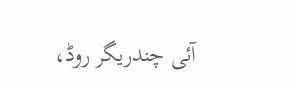آئی چندریگر روڈ،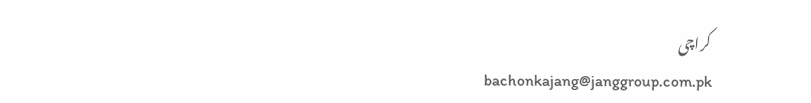کراچی
bachonkajang@janggroup.com.pk